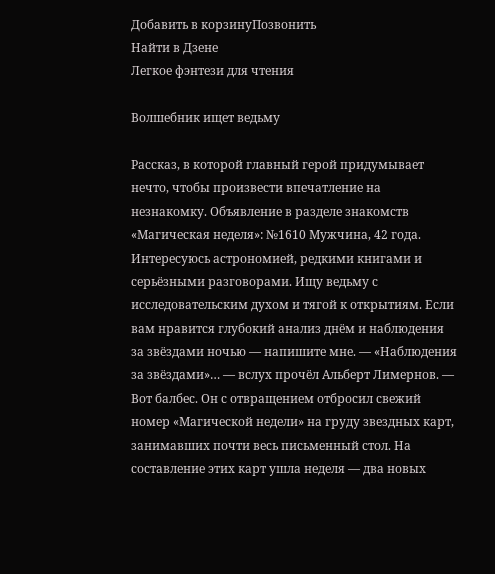Добавить в корзинуПозвонить
Найти в Дзене
Легкое фэнтези для чтения

Волшебник ищет ведьму

Рассказ, в которой главный герой придумывает нечто, чтобы произвести впечатление на незнакомку. Объявление в разделе знакомств «Магическая неделя»: №1610 Мужчина, 42 года. Интересуюсь астрономией, редкими книгами и серьёзными разговорами. Ищу ведьму с исследовательским духом и тягой к открытиям. Если вам нравится глубокий анализ днём и наблюдения за звёздами ночью — напишите мне. — «Наблюдения за звёздами»… — вслух прочёл Альберт Лимернов. — Вот балбес. Он с отвращением отбросил свежий номер «Магической недели» на груду звездных карт, занимавших почти весь письменный стол. На составление этих карт ушла неделя — два новых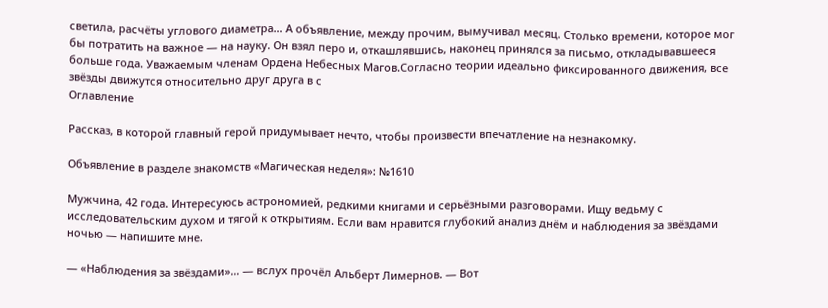светила, расчёты углового диаметра… А объявление, между прочим, вымучивал месяц. Столько времени, которое мог бы потратить на важное — на науку. Он взял перо и, откашлявшись, наконец принялся за письмо, откладывавшееся больше года. Уважаемым членам Ордена Небесных Магов.Согласно теории идеально фиксированного движения, все звёзды движутся относительно друг друга в с
Оглавление

Рассказ, в которой главный герой придумывает нечто, чтобы произвести впечатление на незнакомку.

Объявление в разделе знакомств «Магическая неделя»: №1610

Мужчина, 42 года. Интересуюсь астрономией, редкими книгами и серьёзными разговорами. Ищу ведьму с исследовательским духом и тягой к открытиям. Если вам нравится глубокий анализ днём и наблюдения за звёздами ночью — напишите мне.

— «Наблюдения за звёздами»… — вслух прочёл Альберт Лимернов. — Вот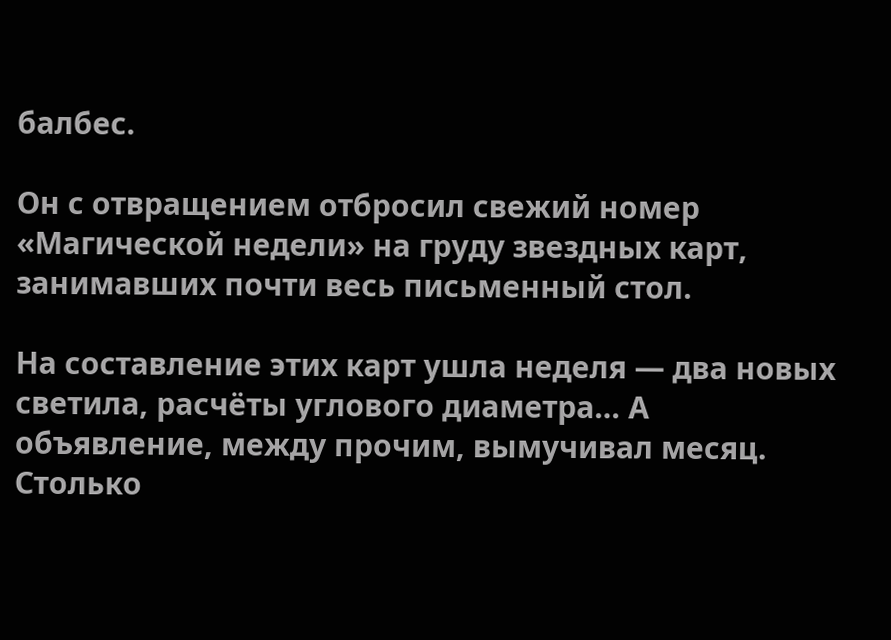балбес.

Он с отвращением отбросил свежий номер «Магической недели» на груду звездных карт, занимавших почти весь письменный стол.

На составление этих карт ушла неделя — два новых светила, расчёты углового диаметра… А объявление, между прочим, вымучивал месяц. Столько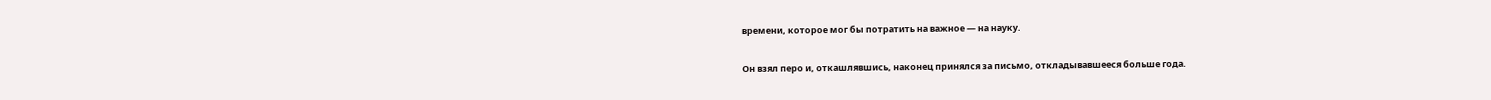времени, которое мог бы потратить на важное — на науку.

Он взял перо и, откашлявшись, наконец принялся за письмо, откладывавшееся больше года.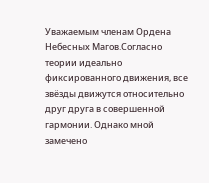Уважаемым членам Ордена Небесных Магов.Согласно теории идеально фиксированного движения, все звёзды движутся относительно друг друга в совершенной гармонии. Однако мной замечено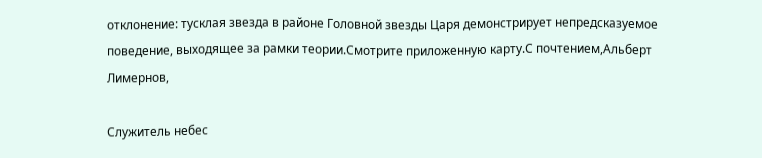отклонение: тусклая звезда в районе Головной звезды Царя демонстрирует непредсказуемое поведение, выходящее за рамки теории.Смотрите приложенную карту.С почтением,Альберт Лимернов,

Служитель небес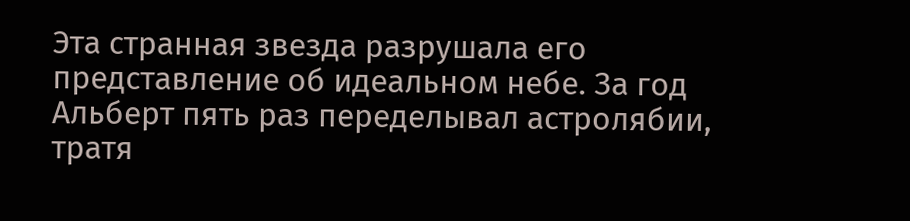Эта странная звезда разрушала его представление об идеальном небе. За год Альберт пять раз переделывал астролябии, тратя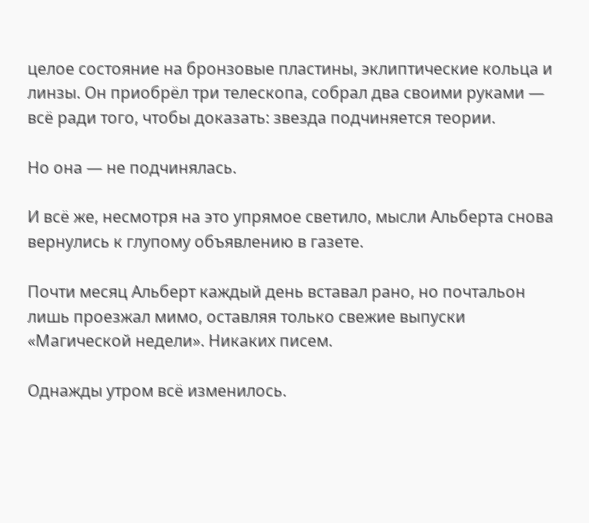целое состояние на бронзовые пластины, эклиптические кольца и линзы. Он приобрёл три телескопа, собрал два своими руками — всё ради того, чтобы доказать: звезда подчиняется теории.

Но она — не подчинялась.

И всё же, несмотря на это упрямое светило, мысли Альберта снова вернулись к глупому объявлению в газете.

Почти месяц Альберт каждый день вставал рано, но почтальон лишь проезжал мимо, оставляя только свежие выпуски «Магической недели». Никаких писем.

Однажды утром всё изменилось.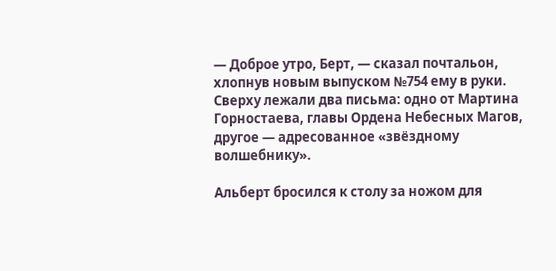— Доброе утро, Берт, — сказал почтальон, хлопнув новым выпуском №754 ему в руки. Сверху лежали два письма: одно от Мартина Горностаева, главы Ордена Небесных Магов, другое — адресованное «звёздному волшебнику».

Альберт бросился к столу за ножом для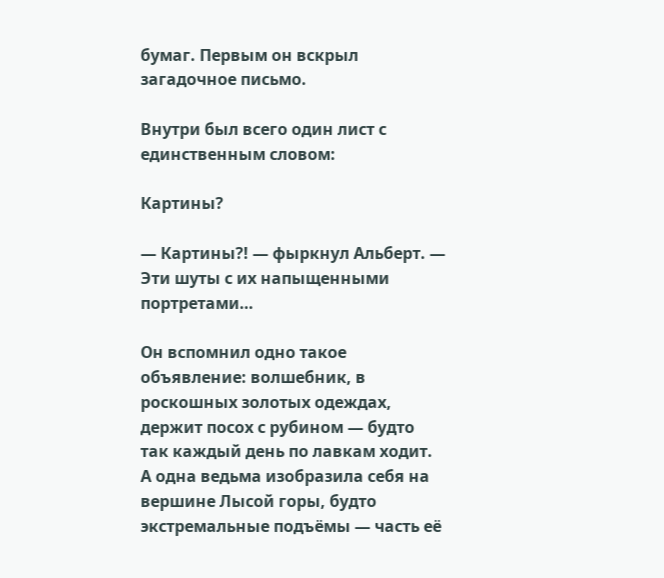бумаг. Первым он вскрыл загадочное письмо.

Внутри был всего один лист с единственным словом:

Картины?

— Картины?! — фыркнул Альберт. — Эти шуты с их напыщенными портретами…

Он вспомнил одно такое объявление: волшебник, в роскошных золотых одеждах, держит посох с рубином — будто так каждый день по лавкам ходит. А одна ведьма изобразила себя на вершине Лысой горы, будто экстремальные подъёмы — часть её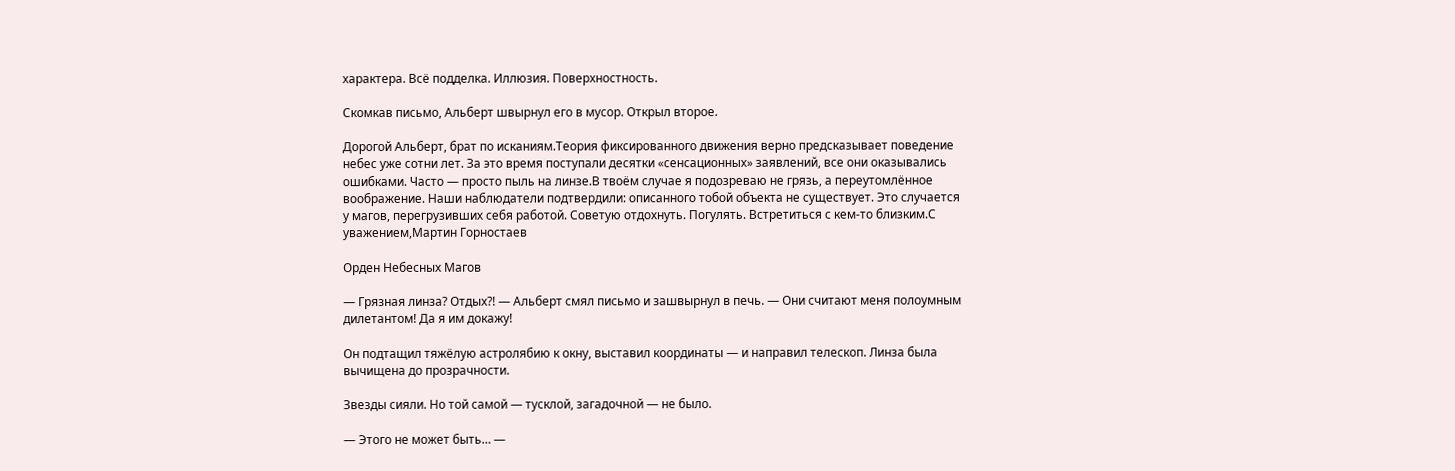характера. Всё подделка. Иллюзия. Поверхностность.

Скомкав письмо, Альберт швырнул его в мусор. Открыл второе.

Дорогой Альберт, брат по исканиям.Теория фиксированного движения верно предсказывает поведение небес уже сотни лет. За это время поступали десятки «сенсационных» заявлений, все они оказывались ошибками. Часто — просто пыль на линзе.В твоём случае я подозреваю не грязь, а переутомлённое воображение. Наши наблюдатели подтвердили: описанного тобой объекта не существует. Это случается у магов, перегрузивших себя работой. Советую отдохнуть. Погулять. Встретиться с кем-то близким.С уважением,Мартин Горностаев

Орден Небесных Магов

— Грязная линза? Отдых?! — Альберт смял письмо и зашвырнул в печь. — Они считают меня полоумным дилетантом! Да я им докажу!

Он подтащил тяжёлую астролябию к окну, выставил координаты — и направил телескоп. Линза была вычищена до прозрачности.

Звезды сияли. Но той самой — тусклой, загадочной — не было.

— Этого не может быть… —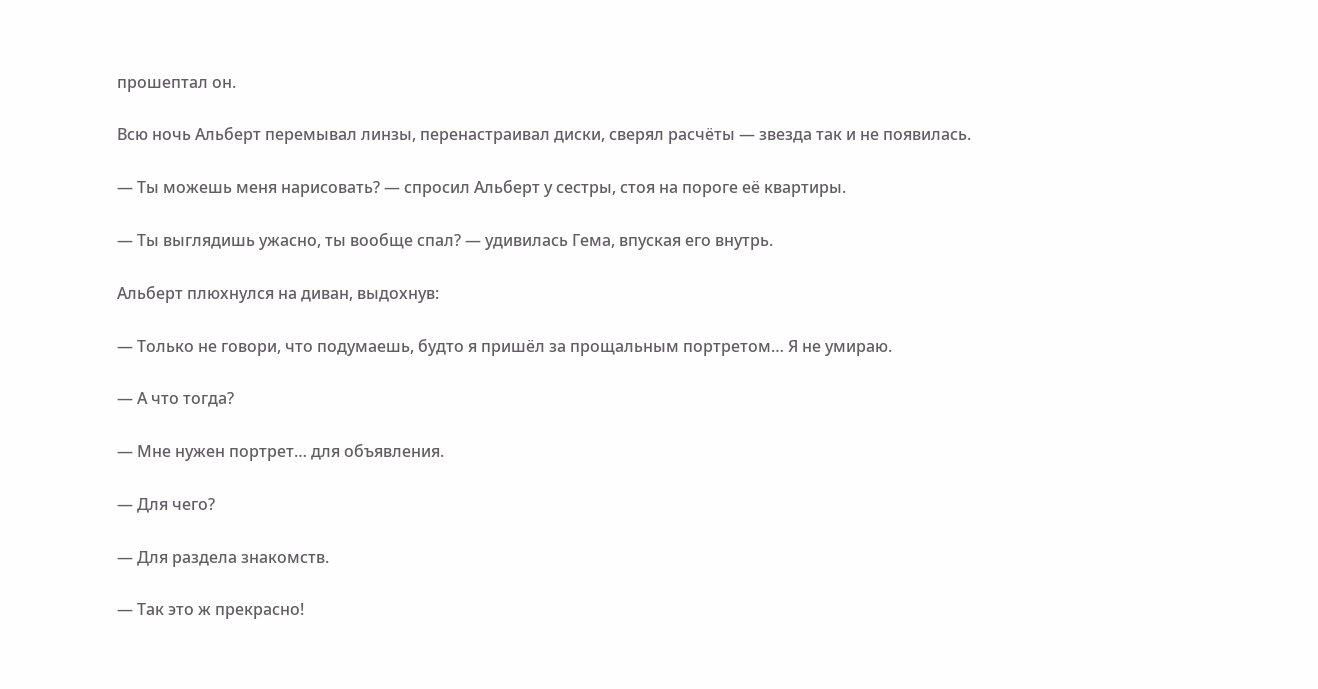прошептал он.

Всю ночь Альберт перемывал линзы, перенастраивал диски, сверял расчёты — звезда так и не появилась.

— Ты можешь меня нарисовать? — спросил Альберт у сестры, стоя на пороге её квартиры.

— Ты выглядишь ужасно, ты вообще спал? — удивилась Гема, впуская его внутрь.

Альберт плюхнулся на диван, выдохнув:

— Только не говори, что подумаешь, будто я пришёл за прощальным портретом… Я не умираю.

— А что тогда?

— Мне нужен портрет… для объявления.

— Для чего?

— Для раздела знакомств.

— Так это ж прекрасно!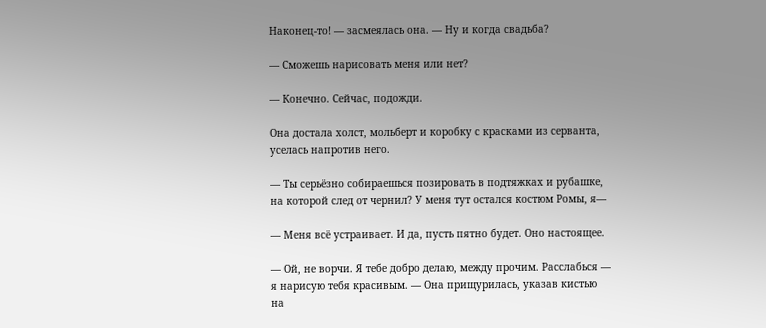Наконец-то! — засмеялась она. — Ну и когда свадьба?

— Сможешь нарисовать меня или нет?

— Конечно. Сейчас, подожди.

Она достала холст, мольберт и коробку с красками из серванта, уселась напротив него.

— Ты серьёзно собираешься позировать в подтяжках и рубашке, на которой след от чернил? У меня тут остался костюм Ромы, я—

— Меня всё устраивает. И да, пусть пятно будет. Оно настоящее.

— Ой, не ворчи. Я тебе добро делаю, между прочим. Расслабься — я нарисую тебя красивым. — Она прищурилась, указав кистью на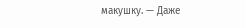макушку. — Даже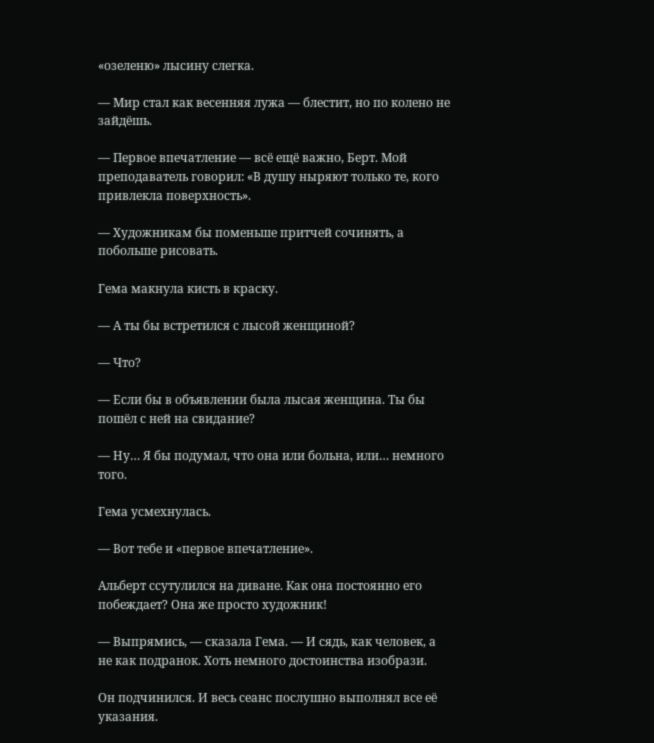«озеленю» лысину слегка.

— Мир стал как весенняя лужа — блестит, но по колено не зайдёшь.

— Первое впечатление — всё ещё важно, Берт. Мой преподаватель говорил: «В душу ныряют только те, кого привлекла поверхность».

— Художникам бы поменьше притчей сочинять, а побольше рисовать.

Гема макнула кисть в краску.

— А ты бы встретился с лысой женщиной?

— Что?

— Если бы в объявлении была лысая женщина. Ты бы пошёл с ней на свидание?

— Ну… Я бы подумал, что она или больна, или… немного того.

Гема усмехнулась.

— Вот тебе и «первое впечатление».

Альберт ссутулился на диване. Как она постоянно его побеждает? Она же просто художник!

— Выпрямись, — сказала Гема. — И сядь, как человек, а не как подранок. Хоть немного достоинства изобрази.

Он подчинился. И весь сеанс послушно выполнял все её указания.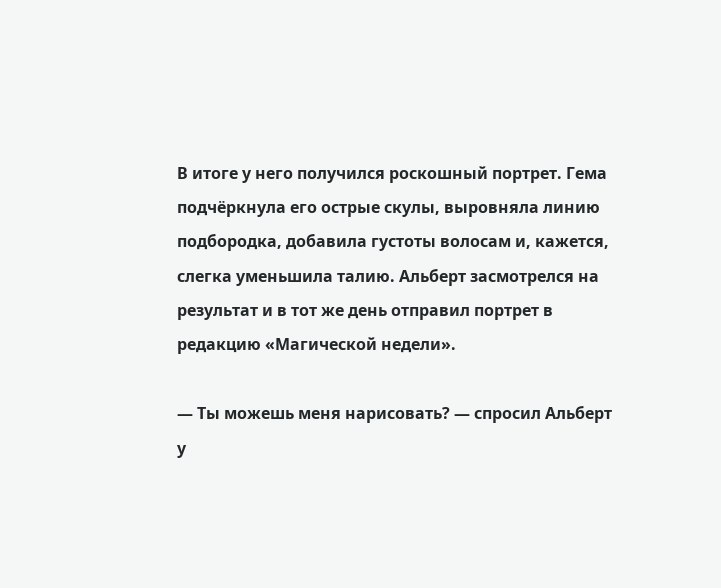В итоге у него получился роскошный портрет. Гема подчёркнула его острые скулы, выровняла линию подбородка, добавила густоты волосам и, кажется, слегка уменьшила талию. Альберт засмотрелся на результат и в тот же день отправил портрет в редакцию «Магической недели».

— Ты можешь меня нарисовать? — спросил Альберт у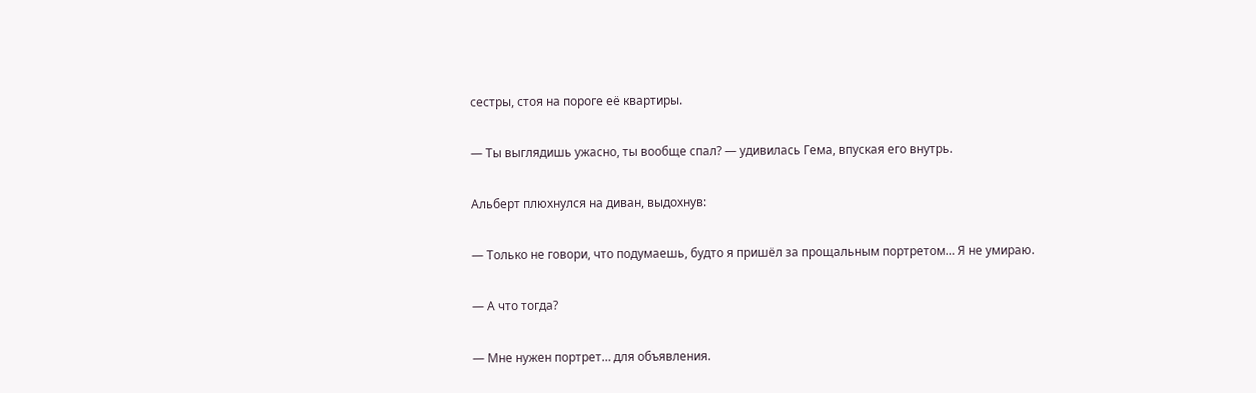сестры, стоя на пороге её квартиры.

— Ты выглядишь ужасно, ты вообще спал? — удивилась Гема, впуская его внутрь.

Альберт плюхнулся на диван, выдохнув:

— Только не говори, что подумаешь, будто я пришёл за прощальным портретом… Я не умираю.

— А что тогда?

— Мне нужен портрет… для объявления.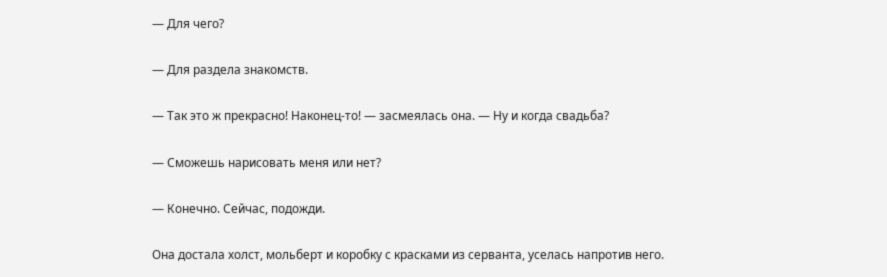— Для чего?

— Для раздела знакомств.

— Так это ж прекрасно! Наконец-то! — засмеялась она. — Ну и когда свадьба?

— Сможешь нарисовать меня или нет?

— Конечно. Сейчас, подожди.

Она достала холст, мольберт и коробку с красками из серванта, уселась напротив него.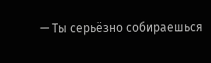— Ты серьёзно собираешься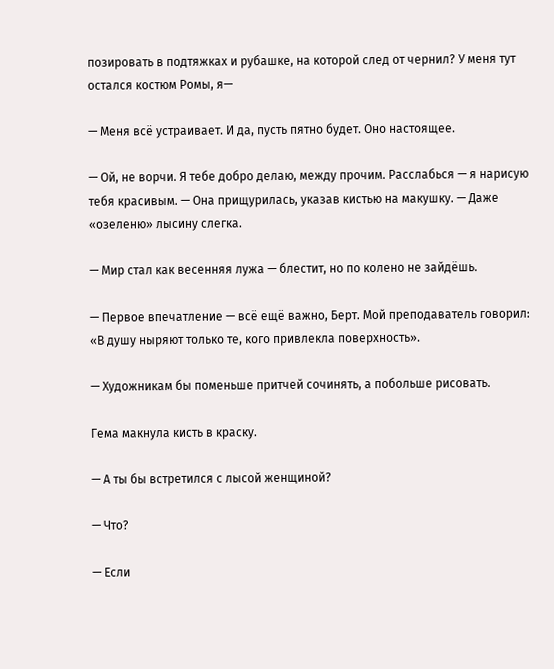позировать в подтяжках и рубашке, на которой след от чернил? У меня тут остался костюм Ромы, я—

— Меня всё устраивает. И да, пусть пятно будет. Оно настоящее.

— Ой, не ворчи. Я тебе добро делаю, между прочим. Расслабься — я нарисую тебя красивым. — Она прищурилась, указав кистью на макушку. — Даже «озеленю» лысину слегка.

— Мир стал как весенняя лужа — блестит, но по колено не зайдёшь.

— Первое впечатление — всё ещё важно, Берт. Мой преподаватель говорил: «В душу ныряют только те, кого привлекла поверхность».

— Художникам бы поменьше притчей сочинять, а побольше рисовать.

Гема макнула кисть в краску.

— А ты бы встретился с лысой женщиной?

— Что?

— Если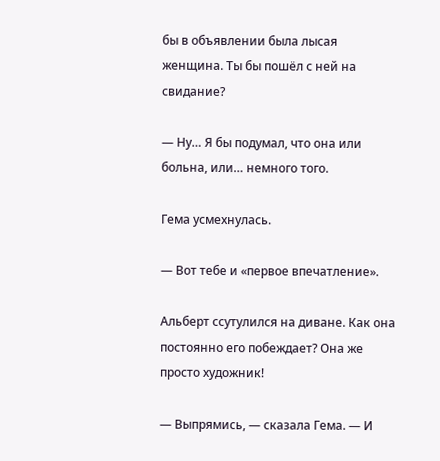бы в объявлении была лысая женщина. Ты бы пошёл с ней на свидание?

— Ну… Я бы подумал, что она или больна, или… немного того.

Гема усмехнулась.

— Вот тебе и «первое впечатление».

Альберт ссутулился на диване. Как она постоянно его побеждает? Она же просто художник!

— Выпрямись, — сказала Гема. — И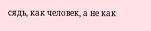сядь, как человек, а не как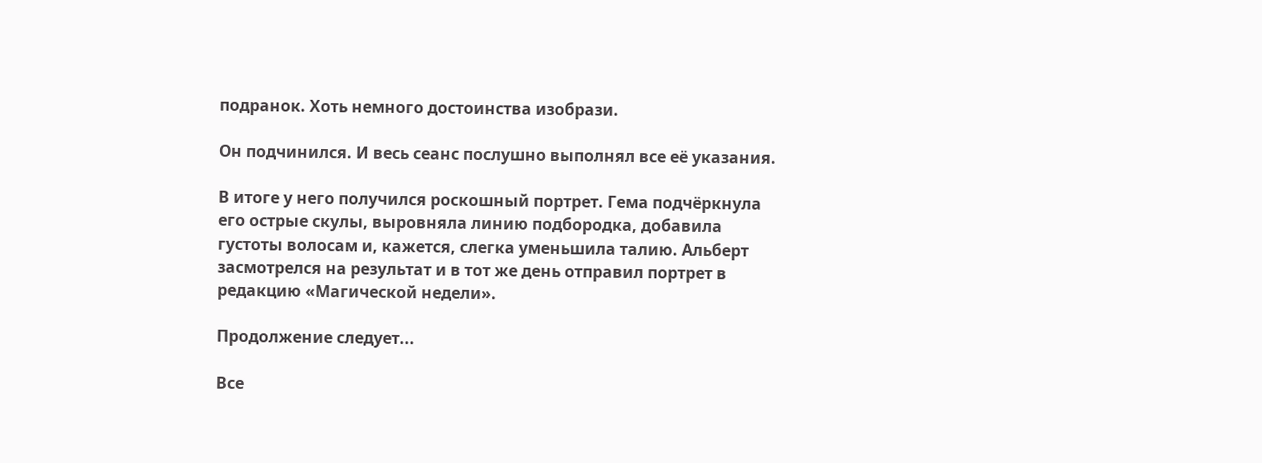подранок. Хоть немного достоинства изобрази.

Он подчинился. И весь сеанс послушно выполнял все её указания.

В итоге у него получился роскошный портрет. Гема подчёркнула его острые скулы, выровняла линию подбородка, добавила густоты волосам и, кажется, слегка уменьшила талию. Альберт засмотрелся на результат и в тот же день отправил портрет в редакцию «Магической недели».

Продолжение следует...

Все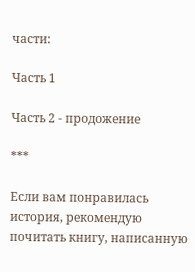части:

Часть 1

Часть 2 - продожение

***

Если вам понравилась история, рекомендую почитать книгу, написанную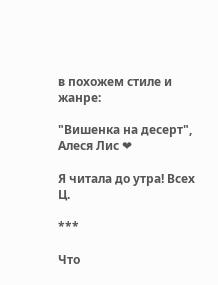в похожем стиле и жанре:

"Вишенка на десерт", Алеся Лис ❤

Я читала до утра! Всех Ц.

***

Что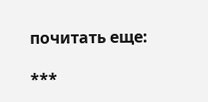почитать еще:

***